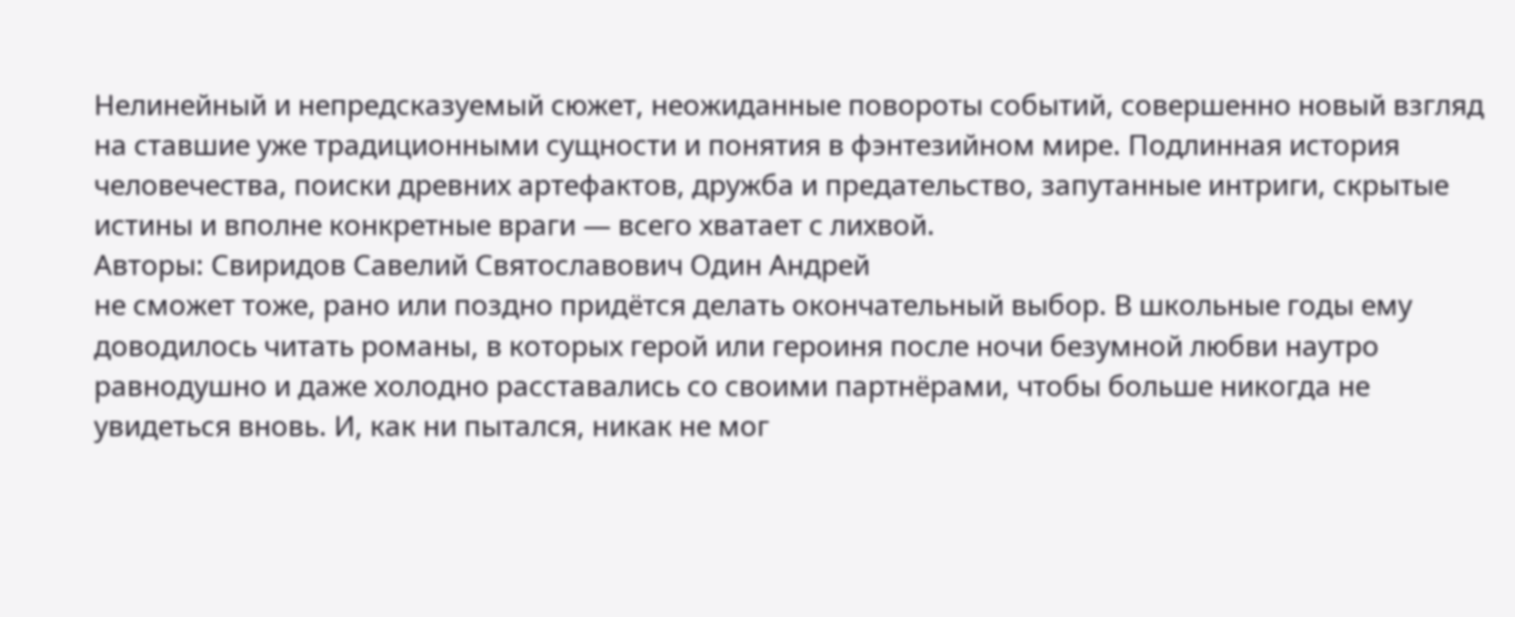Нелинейный и непредсказуемый сюжет, неожиданные повороты событий, совершенно новый взгляд на ставшие уже традиционными сущности и понятия в фэнтезийном мире. Подлинная история человечества, поиски древних артефактов, дружба и предательство, запутанные интриги, скрытые истины и вполне конкретные враги — всего хватает с лихвой.
Авторы: Свиридов Савелий Святославович Один Андрей
не сможет тоже, рано или поздно придётся делать окончательный выбор. В школьные годы ему доводилось читать романы, в которых герой или героиня после ночи безумной любви наутро равнодушно и даже холодно расставались со своими партнёрами, чтобы больше никогда не увидеться вновь. И, как ни пытался, никак не мог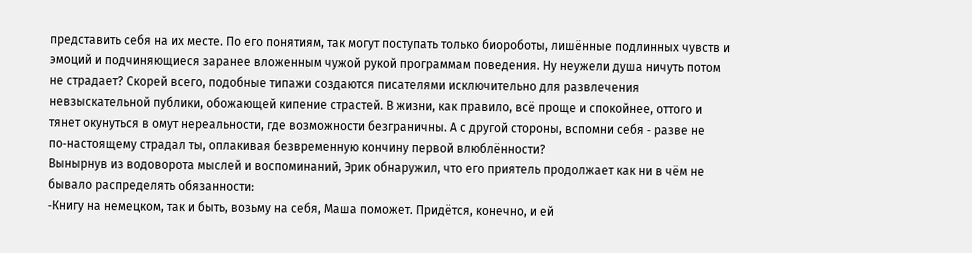представить себя на их месте. По его понятиям, так могут поступать только биороботы, лишённые подлинных чувств и эмоций и подчиняющиеся заранее вложенным чужой рукой программам поведения. Ну неужели душа ничуть потом не страдает? Скорей всего, подобные типажи создаются писателями исключительно для развлечения невзыскательной публики, обожающей кипение страстей. В жизни, как правило, всё проще и спокойнее, оттого и тянет окунуться в омут нереальности, где возможности безграничны. А с другой стороны, вспомни себя ‑ разве не по‑настоящему страдал ты, оплакивая безвременную кончину первой влюблённости?
Вынырнув из водоворота мыслей и воспоминаний, Эрик обнаружил, что его приятель продолжает как ни в чём не бывало распределять обязанности:
‑Книгу на немецком, так и быть, возьму на себя, Маша поможет. Придётся, конечно, и ей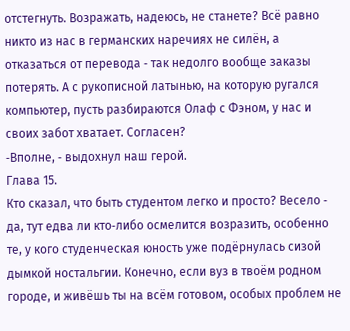отстегнуть. Возражать, надеюсь, не станете? Всё равно никто из нас в германских наречиях не силён, а отказаться от перевода ‑ так недолго вообще заказы потерять. А с рукописной латынью, на которую ругался компьютер, пусть разбираются Олаф с Фэном, у нас и своих забот хватает. Согласен?
‑Вполне, ‑ выдохнул наш герой.
Глава 15.
Кто сказал, что быть студентом легко и просто? Весело ‑ да, тут едва ли кто‑либо осмелится возразить, особенно те, у кого студенческая юность уже подёрнулась сизой дымкой ностальгии. Конечно, если вуз в твоём родном городе, и живёшь ты на всём готовом, особых проблем не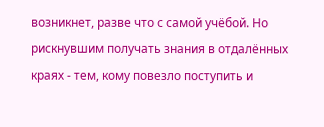возникнет, разве что с самой учёбой. Но рискнувшим получать знания в отдалённых краях ‑ тем, кому повезло поступить и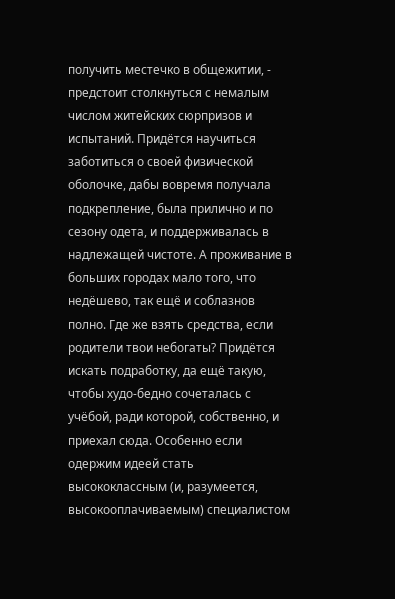получить местечко в общежитии, ‑ предстоит столкнуться с немалым числом житейских сюрпризов и испытаний. Придётся научиться заботиться о своей физической оболочке, дабы вовремя получала подкрепление, была прилично и по сезону одета, и поддерживалась в надлежащей чистоте. А проживание в больших городах мало того, что недёшево, так ещё и соблазнов полно. Где же взять средства, если родители твои небогаты? Придётся искать подработку, да ещё такую, чтобы худо‑бедно сочеталась с учёбой, ради которой, собственно, и приехал сюда. Особенно если одержим идеей стать высококлассным (и, разумеется, высокооплачиваемым) специалистом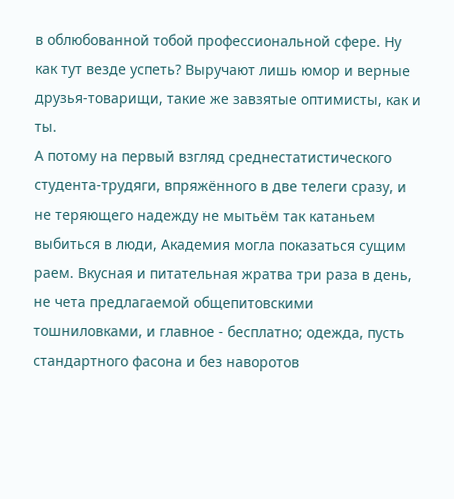в облюбованной тобой профессиональной сфере. Ну как тут везде успеть? Выручают лишь юмор и верные друзья‑товарищи, такие же завзятые оптимисты, как и ты.
А потому на первый взгляд среднестатистического студента‑трудяги, впряжённого в две телеги сразу, и не теряющего надежду не мытьём так катаньем выбиться в люди, Академия могла показаться сущим раем. Вкусная и питательная жратва три раза в день, не чета предлагаемой общепитовскими тошниловками, и главное ‑ бесплатно; одежда, пусть стандартного фасона и без наворотов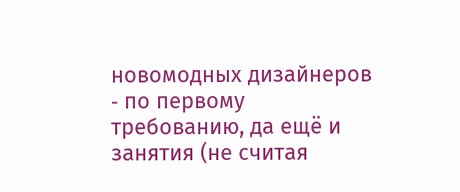новомодных дизайнеров ‑ по первому требованию, да ещё и занятия (не считая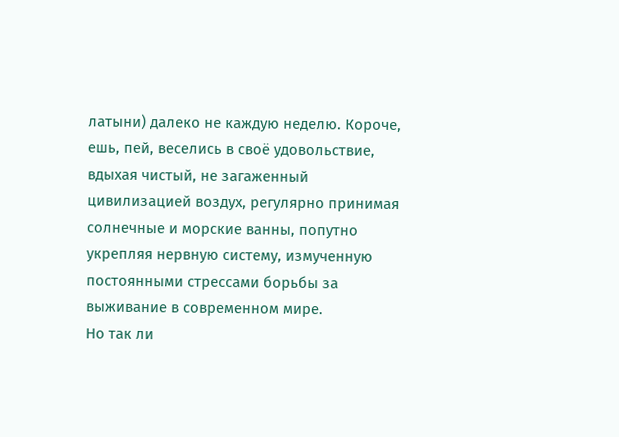латыни) далеко не каждую неделю. Короче, ешь, пей, веселись в своё удовольствие, вдыхая чистый, не загаженный цивилизацией воздух, регулярно принимая солнечные и морские ванны, попутно укрепляя нервную систему, измученную постоянными стрессами борьбы за выживание в современном мире.
Но так ли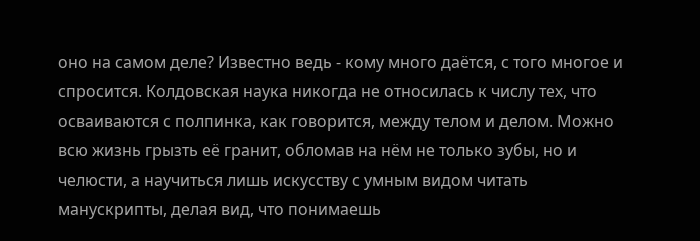оно на самом деле? Известно ведь ‑ кому много даётся, с того многое и спросится. Колдовская наука никогда не относилась к числу тех, что осваиваются с полпинка, как говорится, между телом и делом. Можно всю жизнь грызть её гранит, обломав на нём не только зубы, но и челюсти, а научиться лишь искусству с умным видом читать манускрипты, делая вид, что понимаешь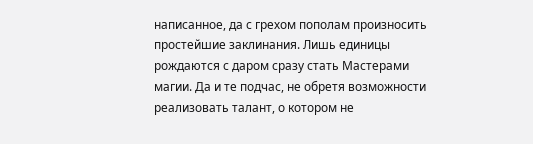написанное, да с грехом пополам произносить простейшие заклинания. Лишь единицы рождаются с даром сразу стать Мастерами магии. Да и те подчас, не обретя возможности реализовать талант, о котором не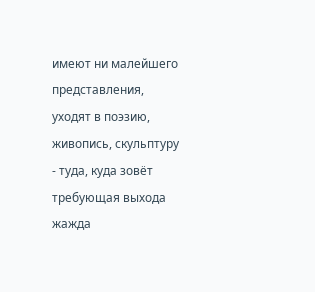имеют ни малейшего представления, уходят в поэзию, живопись, скульптуру ‑ туда, куда зовёт требующая выхода жажда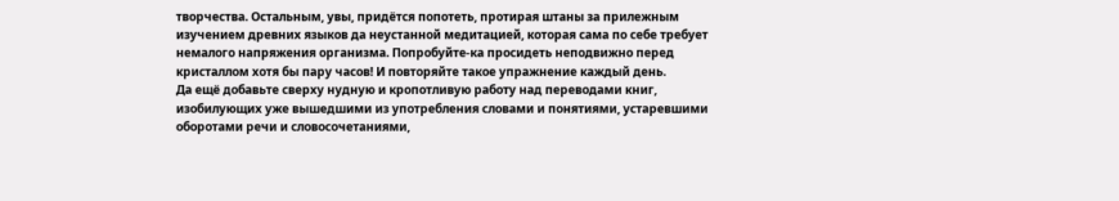творчества. Остальным, увы, придётся попотеть, протирая штаны за прилежным изучением древних языков да неустанной медитацией, которая сама по себе требует немалого напряжения организма. Попробуйте‑ка просидеть неподвижно перед кристаллом хотя бы пару часов! И повторяйте такое упражнение каждый день.
Да ещё добавьте сверху нудную и кропотливую работу над переводами книг, изобилующих уже вышедшими из употребления словами и понятиями, устаревшими оборотами речи и словосочетаниями,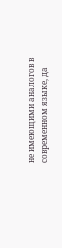не имеющими аналогов в современном языке, да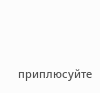приплюсуйте